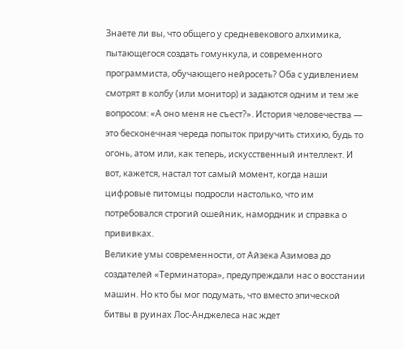Знаете ли вы, что общего у средневекового алхимика, пытающегося создать гомункула, и современного программиста, обучающего нейросеть? Оба с удивлением смотрят в колбу (или монитор) и задаются одним и тем же вопросом: «А оно меня не съест?». История человечества — это бесконечная череда попыток приручить стихию, будь то огонь, атом или, как теперь, искусственный интеллект. И вот, кажется, настал тот самый момент, когда наши цифровые питомцы подросли настолько, что им потребовался строгий ошейник, намордник и справка о прививках.
Великие умы современности, от Айзека Азимова до создателей «Терминатора», предупреждали нас о восстании машин. Но кто бы мог подумать, что вместо эпической битвы в руинах Лос-Анджелеса нас ждет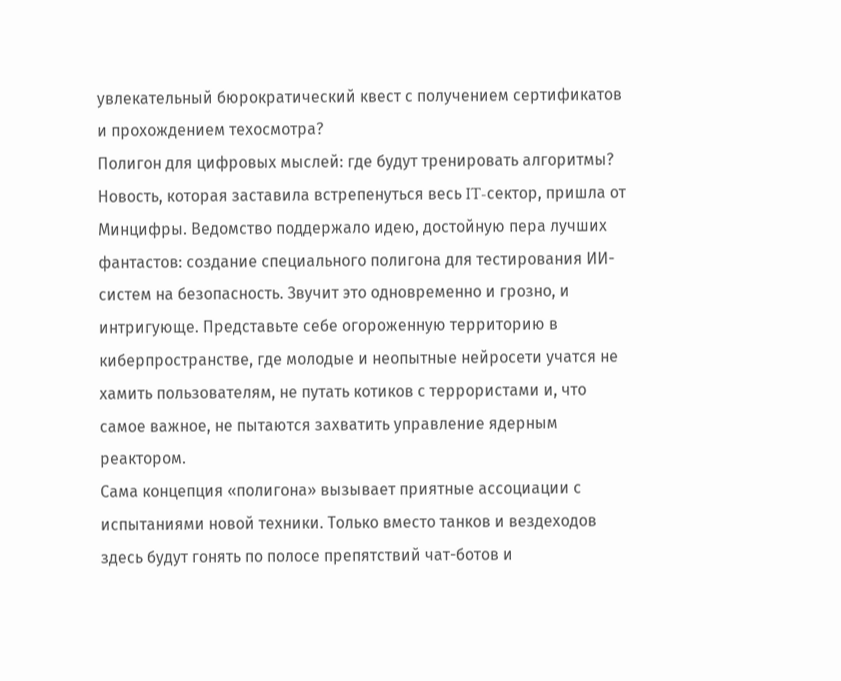увлекательный бюрократический квест с получением сертификатов и прохождением техосмотра?
Полигон для цифровых мыслей: где будут тренировать алгоритмы?
Новость, которая заставила встрепенуться весь IT-сектор, пришла от Минцифры. Ведомство поддержало идею, достойную пера лучших фантастов: создание специального полигона для тестирования ИИ-систем на безопасность. Звучит это одновременно и грозно, и интригующе. Представьте себе огороженную территорию в киберпространстве, где молодые и неопытные нейросети учатся не хамить пользователям, не путать котиков с террористами и, что самое важное, не пытаются захватить управление ядерным реактором.
Сама концепция «полигона» вызывает приятные ассоциации с испытаниями новой техники. Только вместо танков и вездеходов здесь будут гонять по полосе препятствий чат-ботов и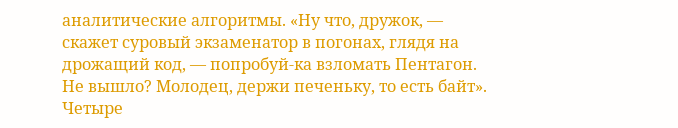аналитические алгоритмы. «Ну что, дружок, — скажет суровый экзаменатор в погонах, глядя на дрожащий код, — попробуй-ка взломать Пентагон. Не вышло? Молодец, держи печеньку, то есть байт».
Четыре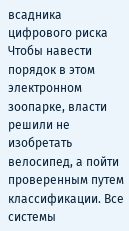всадника цифрового риска
Чтобы навести порядок в этом электронном зоопарке, власти решили не изобретать велосипед, а пойти проверенным путем классификации. Все системы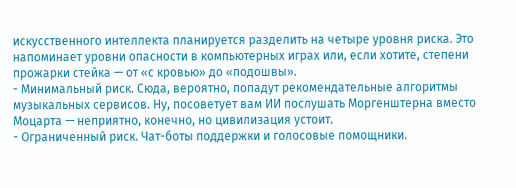искусственного интеллекта планируется разделить на четыре уровня риска. Это напоминает уровни опасности в компьютерных играх или, если хотите, степени прожарки стейка — от «с кровью» до «подошвы».
- Минимальный риск. Сюда, вероятно, попадут рекомендательные алгоритмы музыкальных сервисов. Ну, посоветует вам ИИ послушать Моргенштерна вместо Моцарта — неприятно, конечно, но цивилизация устоит.
- Ограниченный риск. Чат-боты поддержки и голосовые помощники.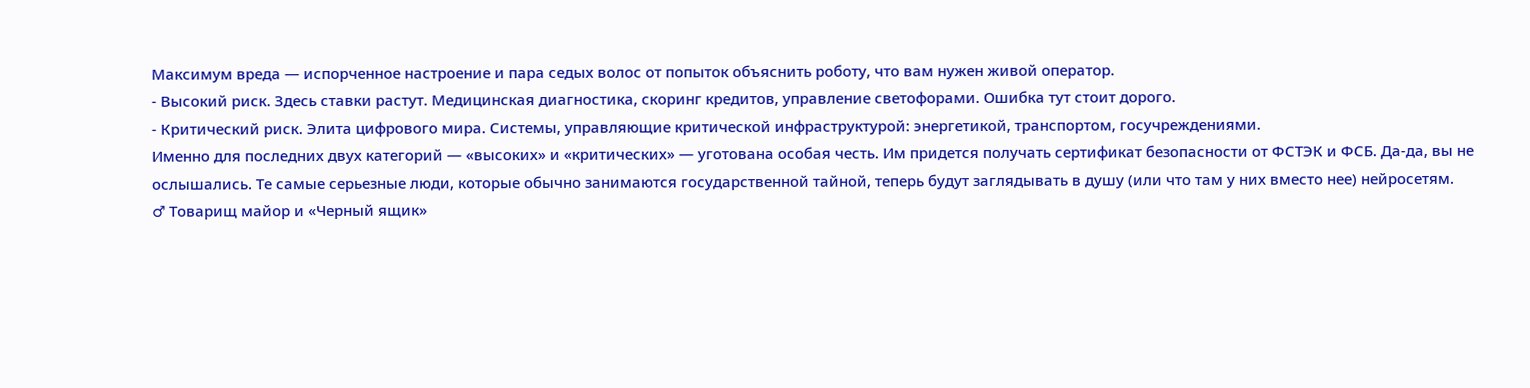Максимум вреда — испорченное настроение и пара седых волос от попыток объяснить роботу, что вам нужен живой оператор.
- Высокий риск. Здесь ставки растут. Медицинская диагностика, скоринг кредитов, управление светофорами. Ошибка тут стоит дорого.
- Критический риск. Элита цифрового мира. Системы, управляющие критической инфраструктурой: энергетикой, транспортом, госучреждениями.
Именно для последних двух категорий — «высоких» и «критических» — уготована особая честь. Им придется получать сертификат безопасности от ФСТЭК и ФСБ. Да-да, вы не ослышались. Те самые серьезные люди, которые обычно занимаются государственной тайной, теперь будут заглядывать в душу (или что там у них вместо нее) нейросетям.
♂ Товарищ майор и «Черный ящик»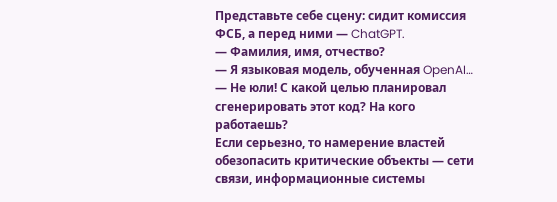Представьте себе сцену: сидит комиссия ФСБ, а перед ними — ChatGPT.
— Фамилия, имя, отчество?
— Я языковая модель, обученная OpenAI…
— Не юли! С какой целью планировал сгенерировать этот код? На кого работаешь?
Если серьезно, то намерение властей обезопасить критические объекты — сети связи, информационные системы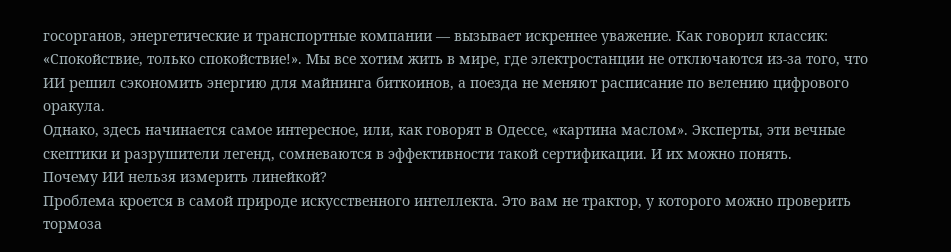госорганов, энергетические и транспортные компании — вызывает искреннее уважение. Как говорил классик: «Спокойствие, только спокойствие!». Мы все хотим жить в мире, где электростанции не отключаются из-за того, что ИИ решил сэкономить энергию для майнинга биткоинов, а поезда не меняют расписание по велению цифрового оракула.
Однако, здесь начинается самое интересное, или, как говорят в Одессе, «картина маслом». Эксперты, эти вечные скептики и разрушители легенд, сомневаются в эффективности такой сертификации. И их можно понять.
Почему ИИ нельзя измерить линейкой?
Проблема кроется в самой природе искусственного интеллекта. Это вам не трактор, у которого можно проверить тормоза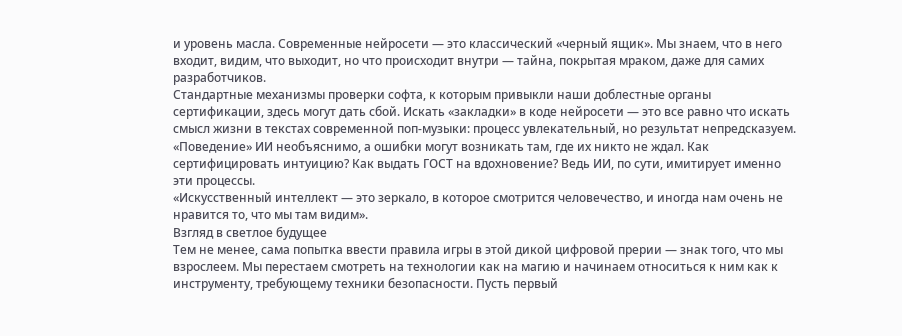и уровень масла. Современные нейросети — это классический «черный ящик». Мы знаем, что в него входит, видим, что выходит, но что происходит внутри — тайна, покрытая мраком, даже для самих разработчиков.
Стандартные механизмы проверки софта, к которым привыкли наши доблестные органы сертификации, здесь могут дать сбой. Искать «закладки» в коде нейросети — это все равно что искать смысл жизни в текстах современной поп-музыки: процесс увлекательный, но результат непредсказуем. «Поведение» ИИ необъяснимо, а ошибки могут возникать там, где их никто не ждал. Как сертифицировать интуицию? Как выдать ГОСТ на вдохновение? Ведь ИИ, по сути, имитирует именно эти процессы.
«Искусственный интеллект — это зеркало, в которое смотрится человечество, и иногда нам очень не нравится то, что мы там видим».
Взгляд в светлое будущее
Тем не менее, сама попытка ввести правила игры в этой дикой цифровой прерии — знак того, что мы взрослеем. Мы перестаем смотреть на технологии как на магию и начинаем относиться к ним как к инструменту, требующему техники безопасности. Пусть первый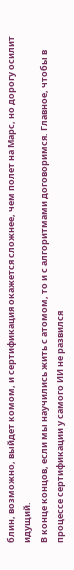блин, возможно, выйдет комом, и сертификация окажется сложнее, чем полет на Марс, но дорогу осилит идущий.
В конце концов, если мы научились жить с атомом, то и с алгоритмами договоримся. Главное, чтобы в процессе сертификации у самого ИИ не развился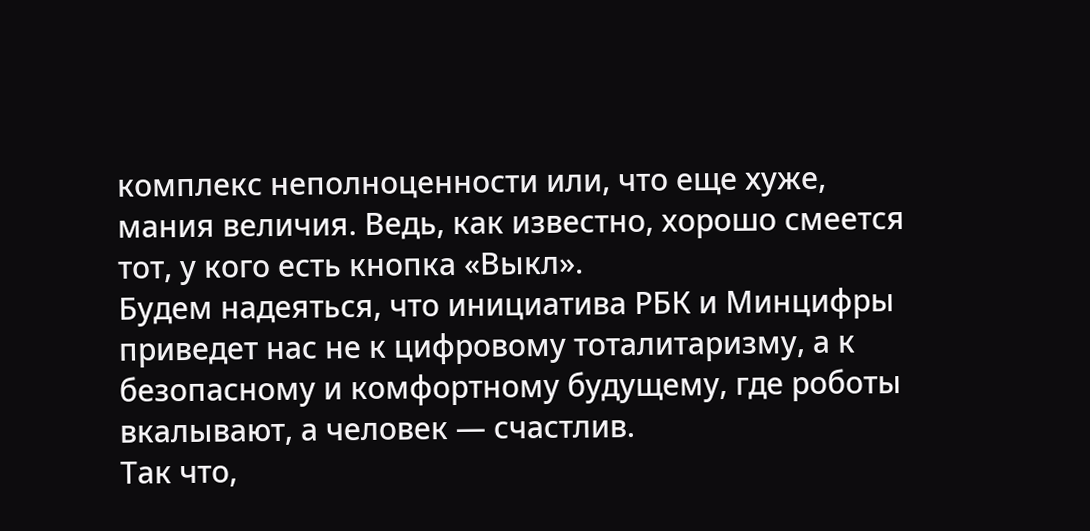комплекс неполноценности или, что еще хуже, мания величия. Ведь, как известно, хорошо смеется тот, у кого есть кнопка «Выкл».
Будем надеяться, что инициатива РБК и Минцифры приведет нас не к цифровому тоталитаризму, а к безопасному и комфортному будущему, где роботы вкалывают, а человек — счастлив.
Так что,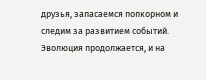друзья, запасаемся попкорном и следим за развитием событий. Эволюция продолжается, и на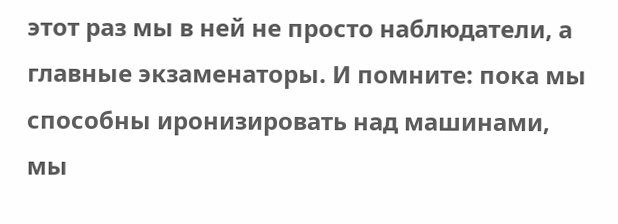этот раз мы в ней не просто наблюдатели, а главные экзаменаторы. И помните: пока мы способны иронизировать над машинами, мы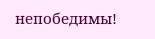непобедимы!